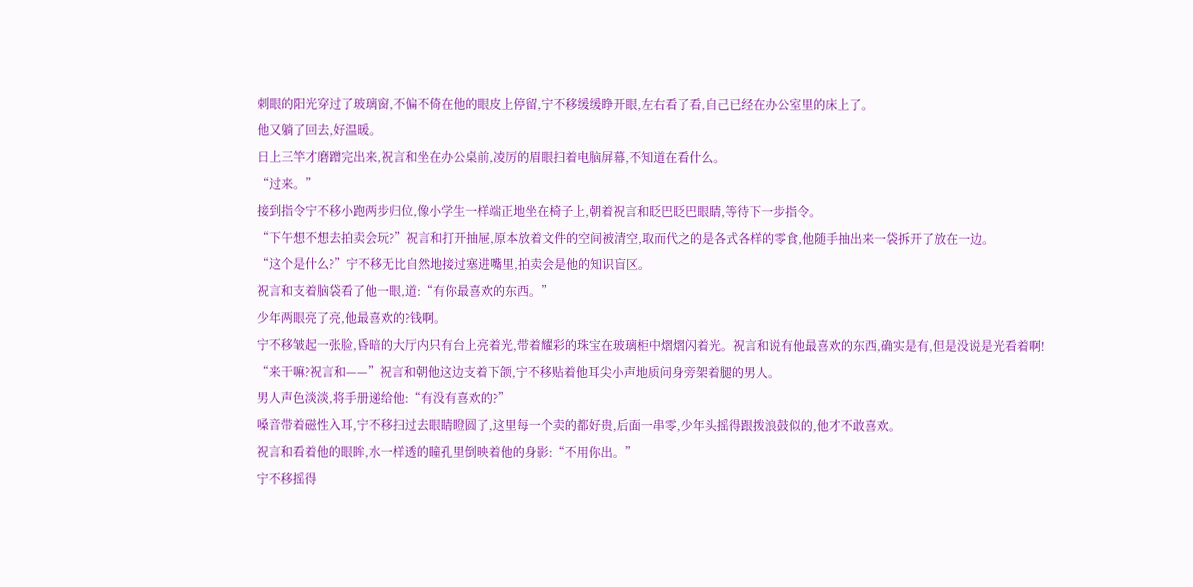刺眼的阳光穿过了玻璃窗,不偏不倚在他的眼皮上停留,宁不移缓缓睁开眼,左右看了看,自己已经在办公室里的床上了。
他又躺了回去,好温暖。
日上三竿才磨蹭完出来,祝言和坐在办公桌前,凌厉的眉眼扫着电脑屏幕,不知道在看什么。
“过来。”
接到指令宁不移小跑两步归位,像小学生一样端正地坐在椅子上,朝着祝言和眨巴眨巴眼睛,等待下一步指令。
“下午想不想去拍卖会玩?”祝言和打开抽屉,原本放着文件的空间被清空,取而代之的是各式各样的零食,他随手抽出来一袋拆开了放在一边。
“这个是什么?”宁不移无比自然地接过塞进嘴里,拍卖会是他的知识盲区。
祝言和支着脑袋看了他一眼,道:“有你最喜欢的东西。”
少年两眼亮了亮,他最喜欢的?钱啊。
宁不移皱起一张脸,昏暗的大厅内只有台上亮着光,带着耀彩的珠宝在玻璃柜中熠熠闪着光。祝言和说有他最喜欢的东西,确实是有,但是没说是光看着啊!
“来干嘛?祝言和——”祝言和朝他这边支着下颌,宁不移贴着他耳尖小声地质问身旁架着腿的男人。
男人声色淡淡,将手册递给他:“有没有喜欢的?”
嗓音带着磁性入耳,宁不移扫过去眼睛瞪圆了,这里每一个卖的都好贵,后面一串零,少年头摇得跟拨浪鼓似的,他才不敢喜欢。
祝言和看着他的眼眸,水一样透的瞳孔里倒映着他的身影:“不用你出。”
宁不移摇得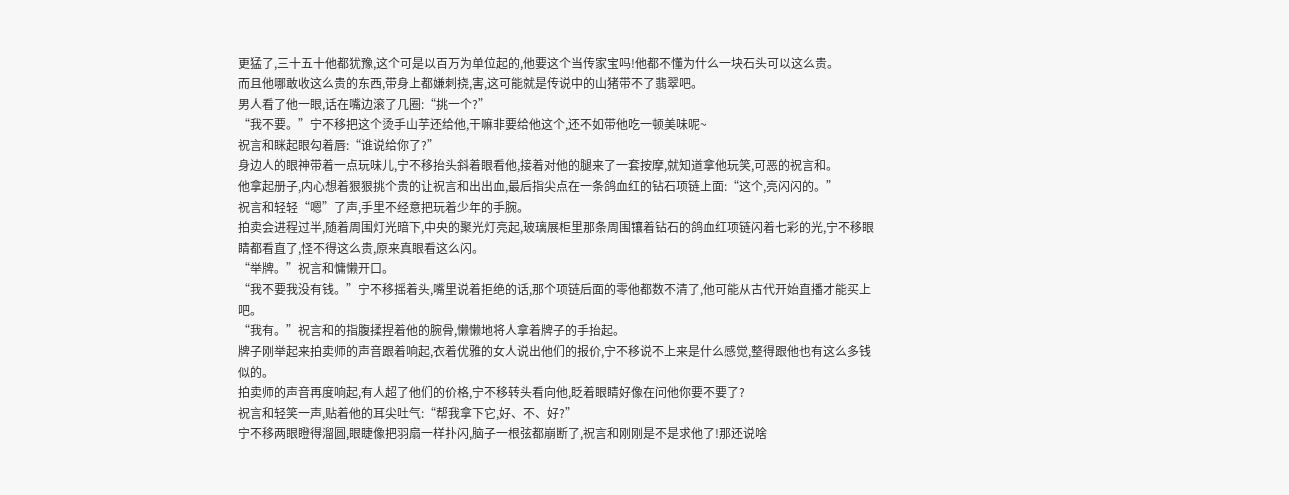更猛了,三十五十他都犹豫,这个可是以百万为单位起的,他要这个当传家宝吗!他都不懂为什么一块石头可以这么贵。
而且他哪敢收这么贵的东西,带身上都嫌刺挠,害,这可能就是传说中的山猪带不了翡翠吧。
男人看了他一眼,话在嘴边滚了几圈:“挑一个?”
“我不要。”宁不移把这个烫手山芋还给他,干嘛非要给他这个,还不如带他吃一顿美味呢~
祝言和眯起眼勾着唇:“谁说给你了?”
身边人的眼神带着一点玩味儿,宁不移抬头斜着眼看他,接着对他的腿来了一套按摩,就知道拿他玩笑,可恶的祝言和。
他拿起册子,内心想着狠狠挑个贵的让祝言和出出血,最后指尖点在一条鸽血红的钻石项链上面:“这个,亮闪闪的。”
祝言和轻轻“嗯”了声,手里不经意把玩着少年的手腕。
拍卖会进程过半,随着周围灯光暗下,中央的聚光灯亮起,玻璃展柜里那条周围镶着钻石的鸽血红项链闪着七彩的光,宁不移眼睛都看直了,怪不得这么贵,原来真眼看这么闪。
“举牌。”祝言和慵懒开口。
“我不要我没有钱。”宁不移摇着头,嘴里说着拒绝的话,那个项链后面的零他都数不清了,他可能从古代开始直播才能买上吧。
“我有。”祝言和的指腹揉捏着他的腕骨,懒懒地将人拿着牌子的手抬起。
牌子刚举起来拍卖师的声音跟着响起,衣着优雅的女人说出他们的报价,宁不移说不上来是什么感觉,整得跟他也有这么多钱似的。
拍卖师的声音再度响起,有人超了他们的价格,宁不移转头看向他,眨着眼睛好像在问他你要不要了?
祝言和轻笑一声,贴着他的耳尖吐气:“帮我拿下它,好、不、好?”
宁不移两眼瞪得溜圆,眼睫像把羽扇一样扑闪,脑子一根弦都崩断了,祝言和刚刚是不是求他了!那还说啥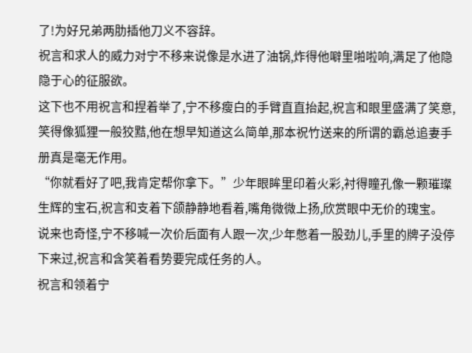了!为好兄弟两肋插他刀义不容辞。
祝言和求人的威力对宁不移来说像是水进了油锅,炸得他噼里啪啦响,满足了他隐隐于心的征服欲。
这下也不用祝言和捏着举了,宁不移瘦白的手臂直直抬起,祝言和眼里盛满了笑意,笑得像狐狸一般狡黠,他在想早知道这么简单,那本祝竹送来的所谓的霸总追妻手册真是毫无作用。
“你就看好了吧,我肯定帮你拿下。”少年眼眸里印着火彩,衬得瞳孔像一颗璀璨生辉的宝石,祝言和支着下颌静静地看着,嘴角微微上扬,欣赏眼中无价的瑰宝。
说来也奇怪,宁不移喊一次价后面有人跟一次,少年憋着一股劲儿,手里的牌子没停下来过,祝言和含笑着看势要完成任务的人。
祝言和领着宁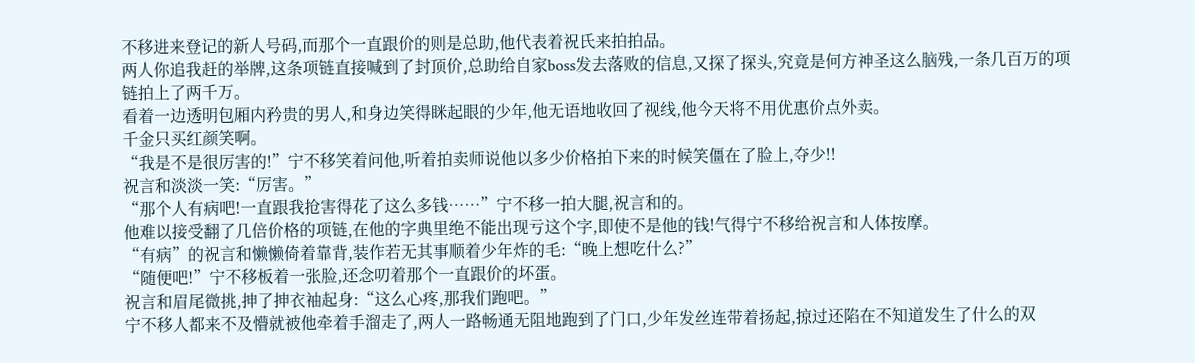不移进来登记的新人号码,而那个一直跟价的则是总助,他代表着祝氏来拍拍品。
两人你追我赶的举牌,这条项链直接喊到了封顶价,总助给自家boss发去落败的信息,又探了探头,究竟是何方神圣这么脑残,一条几百万的项链拍上了两千万。
看着一边透明包厢内矜贵的男人,和身边笑得眯起眼的少年,他无语地收回了视线,他今天将不用优惠价点外卖。
千金只买红颜笑啊。
“我是不是很厉害的!”宁不移笑着问他,听着拍卖师说他以多少价格拍下来的时候笑僵在了脸上,夺少!!
祝言和淡淡一笑:“厉害。”
“那个人有病吧!一直跟我抢害得花了这么多钱……”宁不移一拍大腿,祝言和的。
他难以接受翻了几倍价格的项链,在他的字典里绝不能出现亏这个字,即使不是他的钱!气得宁不移给祝言和人体按摩。
“有病”的祝言和懒懒倚着靠背,装作若无其事顺着少年炸的毛:“晚上想吃什么?”
“随便吧!”宁不移板着一张脸,还念叨着那个一直跟价的坏蛋。
祝言和眉尾微挑,抻了抻衣袖起身:“这么心疼,那我们跑吧。”
宁不移人都来不及懵就被他牵着手溜走了,两人一路畅通无阻地跑到了门口,少年发丝连带着扬起,掠过还陷在不知道发生了什么的双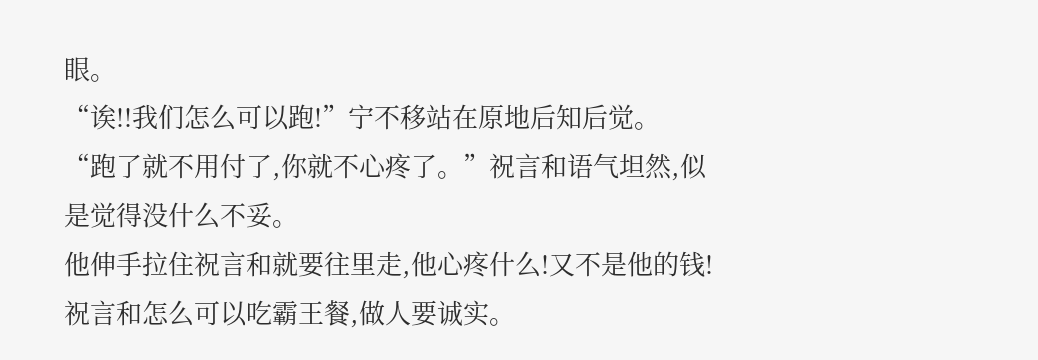眼。
“诶!!我们怎么可以跑!”宁不移站在原地后知后觉。
“跑了就不用付了,你就不心疼了。”祝言和语气坦然,似是觉得没什么不妥。
他伸手拉住祝言和就要往里走,他心疼什么!又不是他的钱!祝言和怎么可以吃霸王餐,做人要诚实。